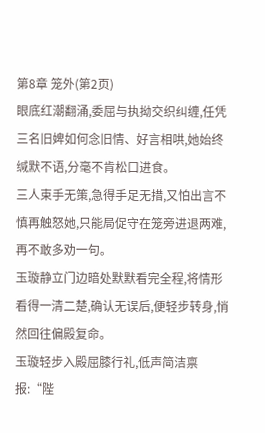第8章 笼外(第2页)
眼底红潮翻涌,委屈与执拗交织纠缠,任凭三名旧婢如何念旧情、好言相哄,她始终缄默不语,分毫不肯松口进食。
三人束手无策,急得手足无措,又怕出言不慎再触怒她,只能局促守在笼旁进退两难,再不敢多劝一句。
玉璇静立门边暗处默默看完全程,将情形看得一清二楚,确认无误后,便轻步转身,悄然回往偏殿复命。
玉璇轻步入殿屈膝行礼,低声简洁禀报:“陛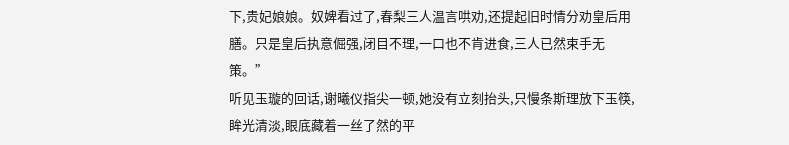下,贵妃娘娘。奴婢看过了,春梨三人温言哄劝,还提起旧时情分劝皇后用膳。只是皇后执意倔强,闭目不理,一口也不肯进食,三人已然束手无策。”
听见玉璇的回话,谢曦仪指尖一顿,她没有立刻抬头,只慢条斯理放下玉筷,眸光清淡,眼底藏着一丝了然的平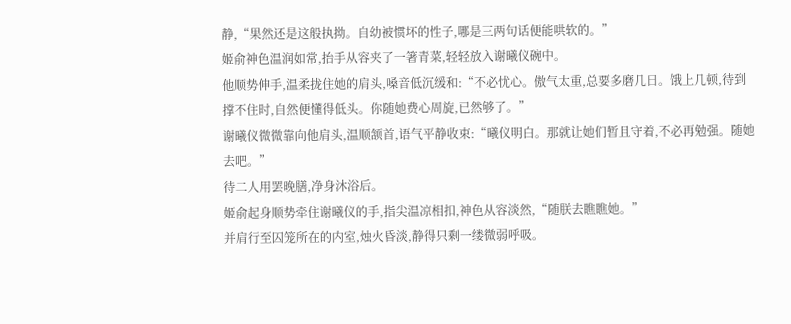静,“果然还是这般执拗。自幼被惯坏的性子,哪是三两句话便能哄软的。”
姬俞神色温润如常,抬手从容夹了一箸青菜,轻轻放入谢曦仪碗中。
他顺势伸手,温柔拢住她的肩头,嗓音低沉缓和:“不必忧心。傲气太重,总要多磨几日。饿上几顿,待到撑不住时,自然便懂得低头。你随她费心周旋,已然够了。”
谢曦仪微微靠向他肩头,温顺颔首,语气平静收束:“曦仪明白。那就让她们暂且守着,不必再勉强。随她去吧。”
待二人用罢晚膳,净身沐浴后。
姬俞起身顺势牵住谢曦仪的手,指尖温凉相扣,神色从容淡然,“随朕去瞧瞧她。”
并肩行至囚笼所在的内室,烛火昏淡,静得只剩一缕微弱呼吸。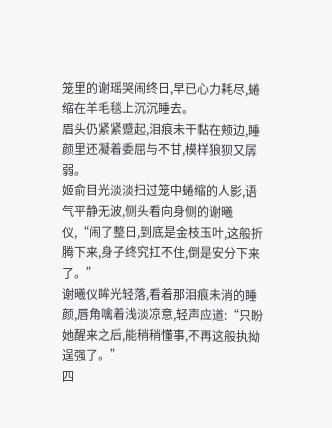笼里的谢瑶哭闹终日,早已心力耗尽,蜷缩在羊毛毯上沉沉睡去。
眉头仍紧紧蹙起,泪痕未干黏在颊边,睡颜里还凝着委屈与不甘,模样狼狈又孱弱。
姬俞目光淡淡扫过笼中蜷缩的人影,语气平静无波,侧头看向身侧的谢曦仪,“闹了整日,到底是金枝玉叶,这般折腾下来,身子终究扛不住,倒是安分下来了。”
谢曦仪眸光轻落,看着那泪痕未消的睡颜,唇角噙着浅淡凉意,轻声应道:“只盼她醒来之后,能稍稍懂事,不再这般执拗逞强了。”
四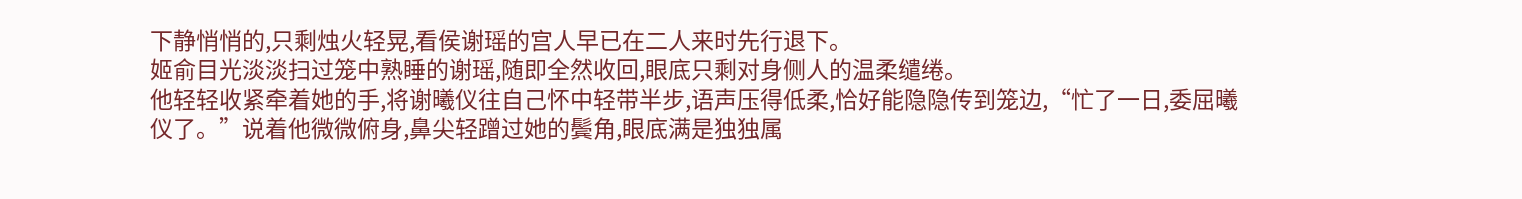下静悄悄的,只剩烛火轻晃,看侯谢瑶的宫人早已在二人来时先行退下。
姬俞目光淡淡扫过笼中熟睡的谢瑶,随即全然收回,眼底只剩对身侧人的温柔缱绻。
他轻轻收紧牵着她的手,将谢曦仪往自己怀中轻带半步,语声压得低柔,恰好能隐隐传到笼边,“忙了一日,委屈曦仪了。”说着他微微俯身,鼻尖轻蹭过她的鬓角,眼底满是独独属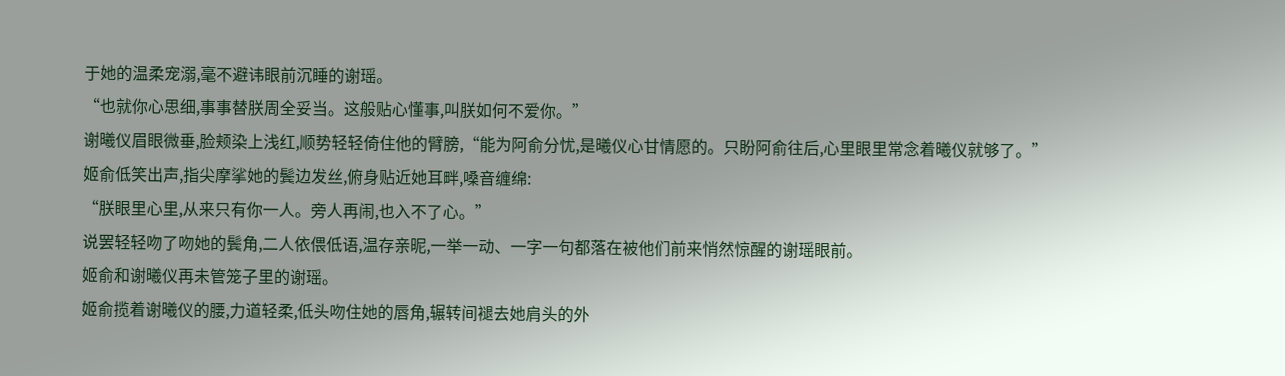于她的温柔宠溺,毫不避讳眼前沉睡的谢瑶。
“也就你心思细,事事替朕周全妥当。这般贴心懂事,叫朕如何不爱你。”
谢曦仪眉眼微垂,脸颊染上浅红,顺势轻轻倚住他的臂膀,“能为阿俞分忧,是曦仪心甘情愿的。只盼阿俞往后,心里眼里常念着曦仪就够了。”
姬俞低笑出声,指尖摩挲她的鬓边发丝,俯身贴近她耳畔,嗓音缠绵:
“朕眼里心里,从来只有你一人。旁人再闹,也入不了心。”
说罢轻轻吻了吻她的鬓角,二人依偎低语,温存亲昵,一举一动、一字一句都落在被他们前来悄然惊醒的谢瑶眼前。
姬俞和谢曦仪再未管笼子里的谢瑶。
姬俞揽着谢曦仪的腰,力道轻柔,低头吻住她的唇角,辗转间褪去她肩头的外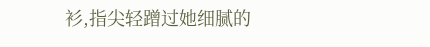衫,指尖轻蹭过她细腻的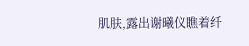肌肤,露出谢曦仪瞧着纤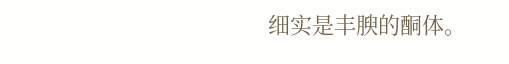细实是丰腴的酮体。